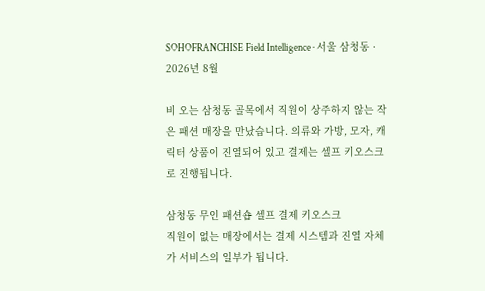SOHOFRANCHISE Field Intelligence · 서울 삼청동 · 2026년 8월

비 오는 삼청동 골목에서 직원이 상주하지 않는 작은 패션 매장을 만났습니다. 의류와 가방, 모자, 캐릭터 상품이 진열되어 있고 결제는 셀프 키오스크로 진행됩니다.

삼청동 무인 패션숍 셀프 결제 키오스크
직원이 없는 매장에서는 결제 시스템과 진열 자체가 서비스의 일부가 됩니다.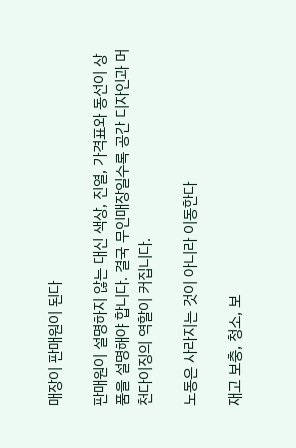매장이 판매원이 된다

판매원이 설명하지 않는 대신 색상, 진열, 가격표와 동선이 상품을 설명해야 합니다. 결국 무인매장일수록 공간 디자인과 머천다이징의 역할이 커집니다.

노동은 사라지는 것이 아니라 이동한다

재고 보충, 청소, 보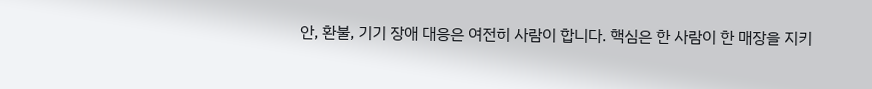안, 환불, 기기 장애 대응은 여전히 사람이 합니다. 핵심은 한 사람이 한 매장을 지키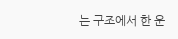는 구조에서 한 운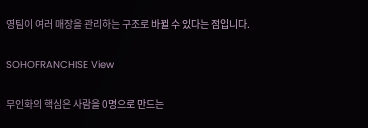영팀이 여러 매장을 관리하는 구조로 바뀔 수 있다는 점입니다.

SOHOFRANCHISE View

무인화의 핵심은 사람을 0명으로 만드는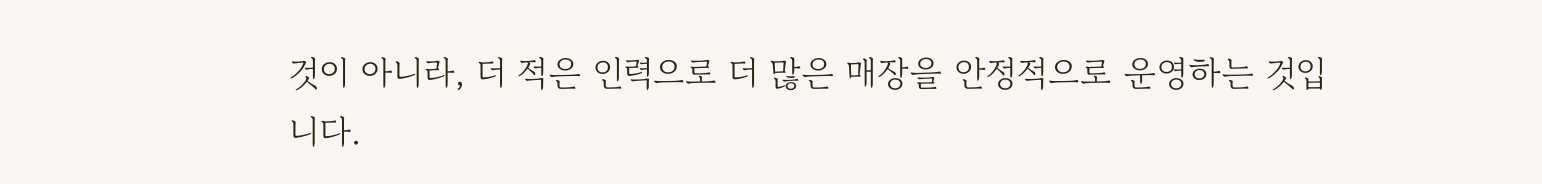것이 아니라, 더 적은 인력으로 더 많은 매장을 안정적으로 운영하는 것입니다.